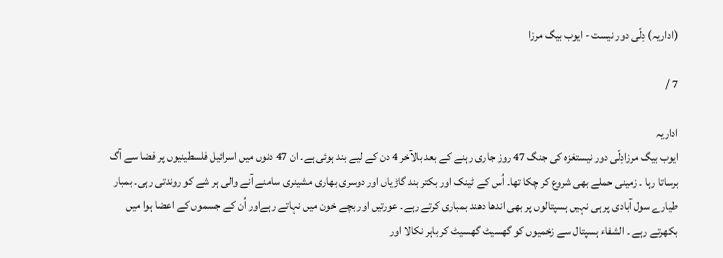(اداریہ) دِلّی دور نیست - ایوب بیگ مرزا

7 /

اداریہ
ایوب بیگ مرزادِلّی دور نیستغزہ کی جنگ 47 روز جاری رہنے کے بعد بالآخر 4 دن کے لیے بند ہوئی ہے۔ ان 47 دنوں میں اسرائیل فلسطینیوں پر فضا سے آگ برساتا رہا ۔ زمینی حملے بھی شروع کر چکا تھا۔ اُس کے ٹینک اور بکتر بند گاڑیاں اور دوسری بھاری مشینری سامنے آنے والی ہر شے کو روندتی رہی۔ بمبار طیارے سول آبادی پر ہی نہیں ہسپتالوں پر بھی اندھا دھند بمباری کرتے رہے۔ عورتیں اور بچے خون میں نہاتے رہےاور اُن کے جسموں کے اعضا ہوا میں بکھرتے رہے ۔ الشفاء ہسپتال سے زخمیوں کو گھسیٹ گھسیٹ کر باہر نکالا اور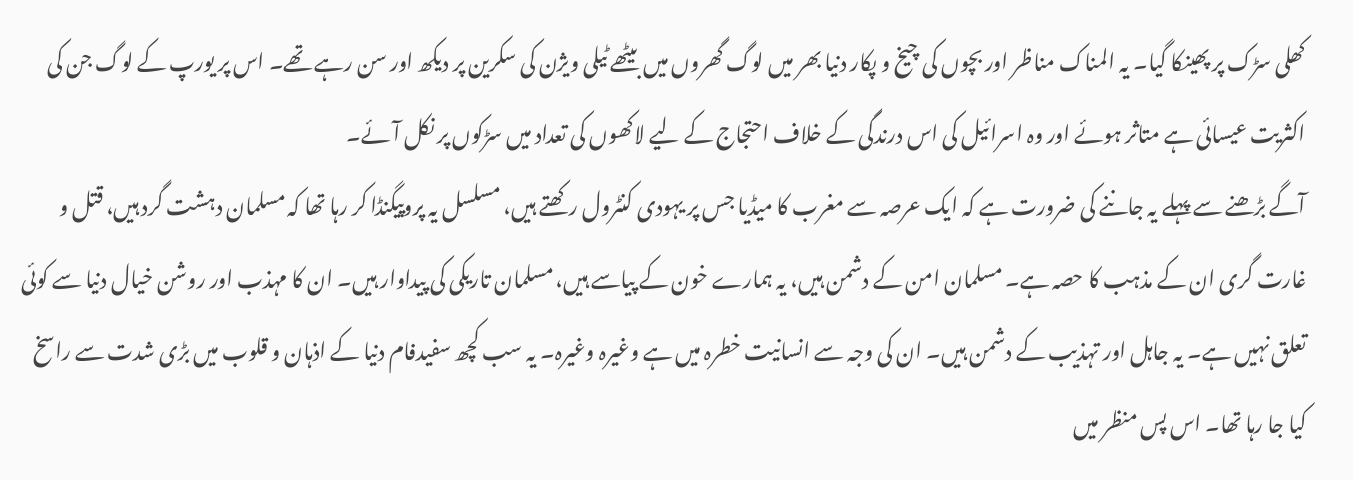کھلی سڑک پر پھینکا گیا۔ یہ المناک مناظر اور بچوں کی چیخ و پکار دنیا بھر میں لوگ گھروں میں بیٹھے ٹیلی ویژن کی سکرین پر دیکھ اور سن رہے تھے۔ اس پر یورپ کے لوگ جن کی اکثریت عیسائی ہے متاثر ہوئے اور وہ اسرائیل کی اس درندگی کے خلاف احتجاج کے لیے لاکھوں کی تعداد میں سڑکوں پر نکل آئے۔
آگے بڑھنے سے پہلے یہ جاننے کی ضرورت ہے کہ ایک عرصہ سے مغرب کا میڈیا جس پر یہودی کنٹرول رکھتے ہیں، مسلسل یہ پروپیگنڈا کر رہا تھا کہ مسلمان دہشت گرد ہیں، قتل و غارت گری ان کے مذہب کا حصہ ہے۔ مسلمان امن کے دشمن ہیں، یہ ہمارے خون کے پیاسے ہیں، مسلمان تاریکی کی پیداوار ہیں۔ ان کا مہذب اور روشن خیال دنیا سے کوئی تعلق نہیں ہے۔ یہ جاہل اور تہذیب کے دشمن ہیں۔ ان کی وجہ سے انسانیت خطرہ میں ہے وغیرہ وغیرہ۔ یہ سب کچھ سفیدفام دنیا کے اذہان و قلوب میں بڑی شدت سے راسخ کیا جا رہا تھا۔ اس پس منظر میں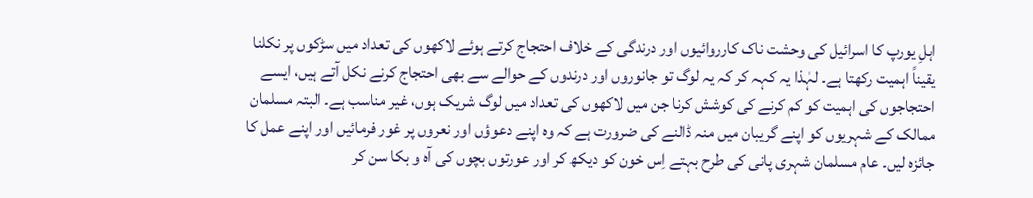اہلِ یورپ کا اسرائیل کی وحشت ناک کارروائیوں اور درندگی کے خلاف احتجاج کرتے ہوئے لاکھوں کی تعداد میں سڑکوں پر نکلنا یقیناً اہمیت رکھتا ہے۔ لہٰذا یہ کہہ کر کہ یہ لوگ تو جانوروں اور درندوں کے حوالے سے بھی احتجاج کرنے نکل آتے ہیں، ایسے احتجاجوں کی اہمیت کو کم کرنے کی کوشش کرنا جن میں لاکھوں کی تعداد میں لوگ شریک ہوں، غیر مناسب ہے۔ البتہ مسلمان ممالک کے شہریوں کو اپنے گریبان میں منہ ڈالنے کی ضرورت ہے کہ وہ اپنے دعوؤں اور نعروں پر غور فرمائیں اور اپنے عمل کا جائزہ لیں۔ عام مسلمان شہری پانی کی طرح بہتے اِس خون کو دیکھ کر اور عورتوں بچوں کی آہ و بکا سن کر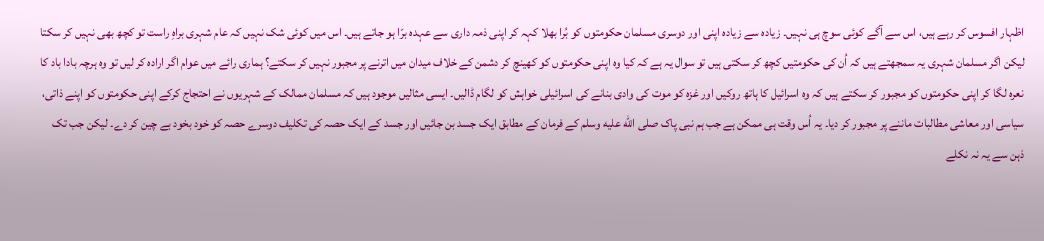اظہار افسوس کر رہے ہیں، اس سے آگے کوئی سوچ ہی نہیں۔ زیادہ سے زیادہ اپنی اور دوسری مسلمان حکومتوں کو بُرا بھلا کہہ کر اپنی ذمہ داری سے عہدہ برّا ہو جاتے ہیں۔ اس میں کوئی شک نہیں کہ عام شہری براہِ راست تو کچھ بھی نہیں کر سکتا لیکن اگر مسلمان شہری یہ سمجھتے ہیں کہ اُن کی حکومتیں کچھ کر سکتی ہیں تو سوال یہ ہے کہ کیا وہ اپنی حکومتوں کو کھینچ کر دشمن کے خلاف میدان میں اترنے پر مجبور نہیں کر سکتے؟ ہماری رائے میں عوام اگر ارادہ کر لیں تو وہ ہرچہ بادا باد کا نعرہ لگا کر اپنی حکومتوں کو مجبور کر سکتے ہیں کہ وہ اسرائیل کا ہاتھ روکیں اور غزہ کو موت کی وادی بنانے کی اسرائیلی خواہش کو لگام ڈالیں۔ ایسی مثالیں موجود ہیں کہ مسلمان ممالک کے شہریوں نے احتجاج کرکے اپنی حکومتوں کو اپنے ذاتی، سیاسی اور معاشی مطالبات ماننے پر مجبور کر دیا۔ یہ اُس وقت ہی ممکن ہے جب ہم نبی پاک صلى الله عليه وسلم کے فرمان کے مطابق ایک جسد بن جائیں اور جسد کے ایک حصہ کی تکلیف دوسرے حصہ کو خود بخود بے چین کر دے۔ لیکن جب تک ذہن سے یہ نہ نکلے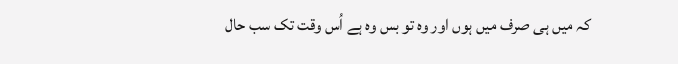کہ میں ہی صرف میں ہوں اور وہ تو بس وہ ہے اُس وقت تک سب حال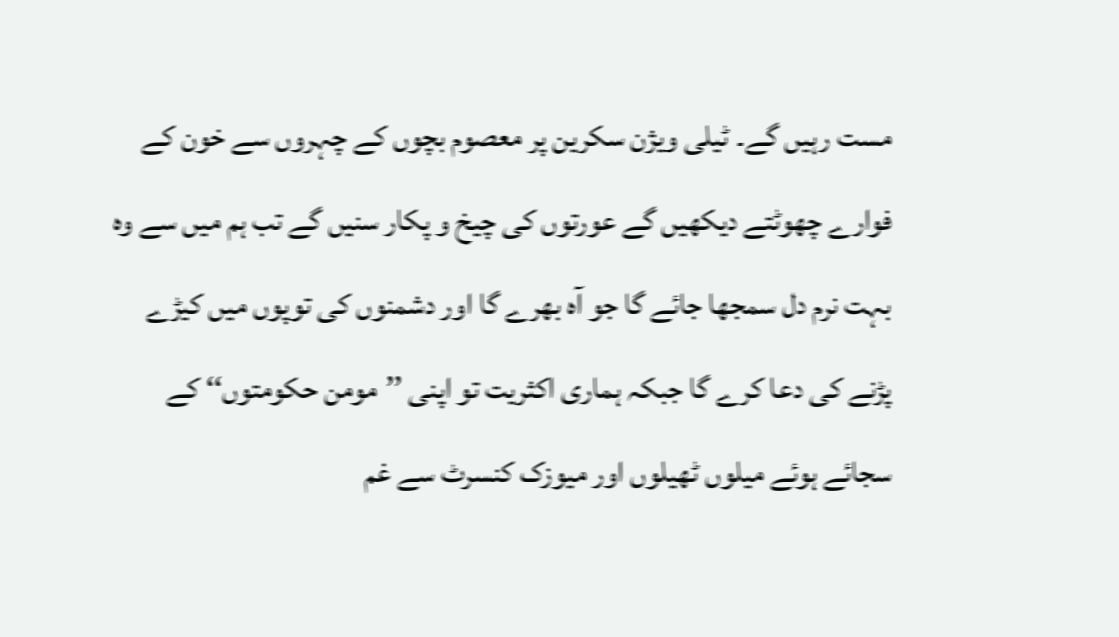مست رہیں گے۔ ٹیلی ویژن سکرین پر معصوم بچوں کے چہروں سے خون کے فوارے چھوٹتے دیکھیں گے عورتوں کی چیخ و پکار سنیں گے تب ہم میں سے وہ بہت نرم دل سمجھا جائے گا جو آہ بھرے گا اور دشمنوں کی توپوں میں کیڑے پڑنے کی دعا کرے گا جبکہ ہماری اکثریت تو اپنی ’’مومن حکومتوں‘‘ کے سجائے ہوئے میلوں ٹھیلوں اور میوزک کنسرٹ سے غم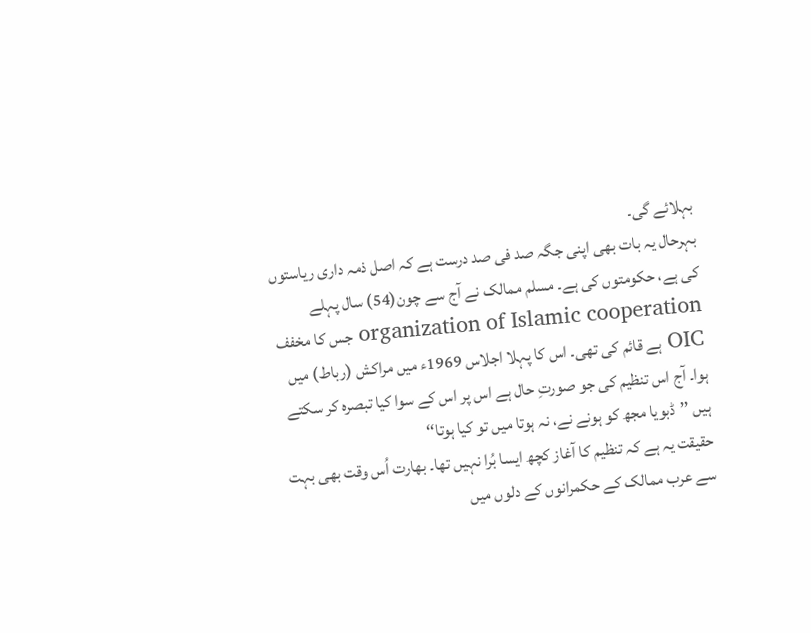بہلائے گی۔
بہرحال یہ بات بھی اپنی جگہ صد فی صد درست ہے کہ اصل ذمہ داری ریاستوں کی ہے، حکومتوں کی ہے۔ مسلم ممالک نے آج سے چون(54) سال پہلے organization of Islamic cooperation جس کا مخفف OIC ہے قائم کی تھی۔ اس کا پہلا اجلاس 1969ء میں مراکش (رباط) میں ہوا۔ آج اس تنظیم کی جو صورتِ حال ہے اس پر اس کے سوا کیا تبصرہ کر سکتے ہیں ’’ڈبویا مجھ کو ہونے نے، نہ ہوتا میں تو کیا ہوتا‘‘
حقیقت یہ ہے کہ تنظیم کا آغاز کچھ ایسا بُرا نہیں تھا۔ بھارت اُس وقت بھی بہت سے عرب ممالک کے حکمرانوں کے دلوں میں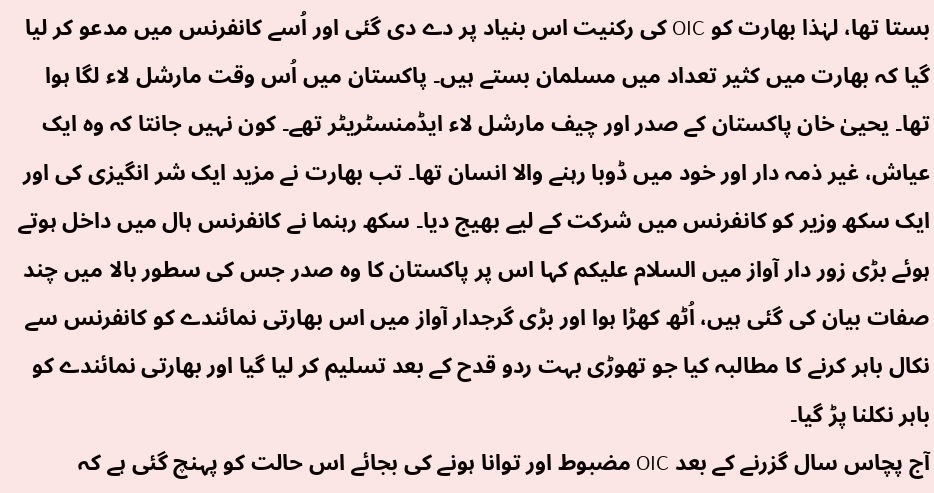بستا تھا، لہٰذا بھارت کو OIC کی رکنیت اس بنیاد پر دے دی گئی اور اُسے کانفرنس میں مدعو کر لیا گیا کہ بھارت میں کثیر تعداد میں مسلمان بستے ہیں۔ پاکستان میں اُس وقت مارشل لاء لگا ہوا تھا۔ یحییٰ خان پاکستان کے صدر اور چیف مارشل لاء ایڈمنسٹریٹر تھے۔ کون نہیں جانتا کہ وہ ایک عیاش، غیر ذمہ دار اور خود میں ڈوبا رہنے والا انسان تھا۔ تب بھارت نے مزید ایک شر انگیزی کی اور ایک سکھ وزیر کو کانفرنس میں شرکت کے لیے بھیج دیا۔ سکھ رہنما نے کانفرنس ہال میں داخل ہوتے ہوئے بڑی زور دار آواز میں السلام علیکم کہا اس پر پاکستان کا وہ صدر جس کی سطور بالا میں چند صفات بیان کی گئی ہیں، اُٹھ کھڑا ہوا اور بڑی گرجدار آواز میں اس بھارتی نمائندے کو کانفرنس سے نکال باہر کرنے کا مطالبہ کیا جو تھوڑی بہت ردو قدح کے بعد تسلیم کر لیا گیا اور بھارتی نمائندے کو باہر نکلنا پڑ گیا۔
آج پچاس سال گزرنے کے بعد OIC مضبوط اور توانا ہونے کی بجائے اس حالت کو پہنچ گئی ہے کہ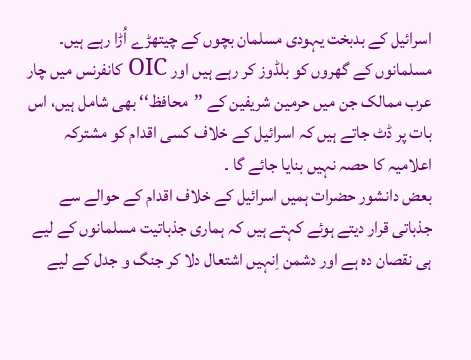اسرائیل کے بدبخت یہودی مسلمان بچوں کے چیتھڑے اُڑا رہے ہیں۔ مسلمانوں کے گھروں کو بلڈوز کر رہے ہیں اور OIC کانفرنس میں چار عرب ممالک جن میں حرمین شریفین کے ’’محافظ‘‘ بھی شامل ہیں، اس بات پر ڈٹ جاتے ہیں کہ اسرائیل کے خلاف کسی اقدام کو مشترکہ اعلامیہ کا حصہ نہیں بنایا جائے گا ۔
بعض دانشور حضرات ہمیں اسرائیل کے خلاف اقدام کے حوالے سے جذباتی قرار دیتے ہوئے کہتے ہیں کہ ہماری جذباتیت مسلمانوں کے لیے ہی نقصان دہ ہے اور دشمن اِنہیں اشتعال دلا کر جنگ و جدل کے لیے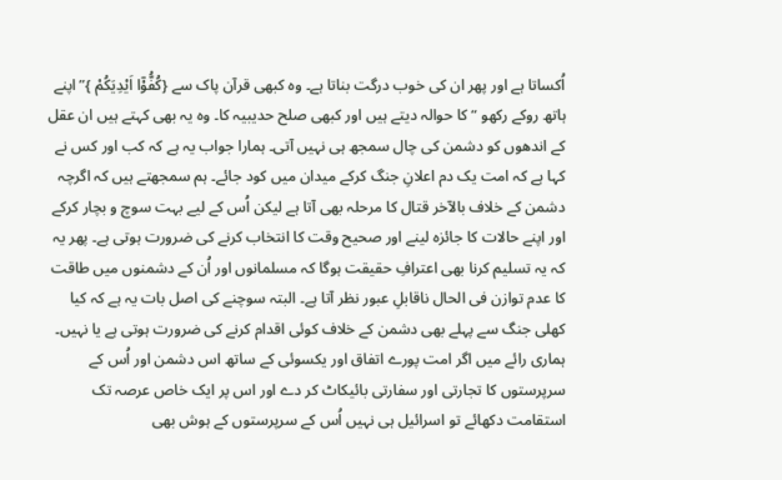اُکساتا ہے اور پھر ان کی خوب درگت بناتا ہے۔ وہ کبھی قرآن پاک سے {کُفُّوْٓا اَیْدِیَکُمْ }’’اپنے ہاتھ روکے رکھو ‘‘ کا حوالہ دیتے ہیں اور کبھی صلح حدیبیہ کا۔ وہ یہ بھی کہتے ہیں ان عقل کے اندھوں کو دشمن کی چال سمجھ ہی نہیں آتی۔ ہمارا جواب یہ ہے کہ کب اور کس نے کہا ہے کہ امت یک دم اعلانِ جنگ کرکے میدان میں کود جائے۔ ہم سمجھتے ہیں کہ اگرچہ دشمن کے خلاف بالآخر قتال کا مرحلہ بھی آتا ہے لیکن اُس کے لیے بہت سوچ و بچار کرکے اور اپنے حالات کا جائزہ لینے اور صحیح وقت کا انتخاب کرنے کی ضرورت ہوتی ہے۔ پھر یہ کہ یہ تسلیم کرنا بھی اعترافِ حقیقت ہوگا کہ مسلمانوں اور اُن کے دشمنوں میں طاقت کا عدم توازن فی الحال ناقابلِ عبور نظر آتا ہے۔ البتہ سوچنے کی اصل بات یہ ہے کہ کیا کھلی جنگ سے پہلے بھی دشمن کے خلاف کوئی اقدام کرنے کی ضرورت ہوتی ہے یا نہیں۔ ہماری رائے میں اگر امت پورے اتفاق اور یکسوئی کے ساتھ اس دشمن اور اُس کے سرپرستوں کا تجارتی اور سفارتی بائیکاٹ کر دے اور اس پر ایک خاص عرصہ تک استقامت دکھائے تو اسرائیل ہی نہیں اُس کے سرپرستوں کے ہوش بھی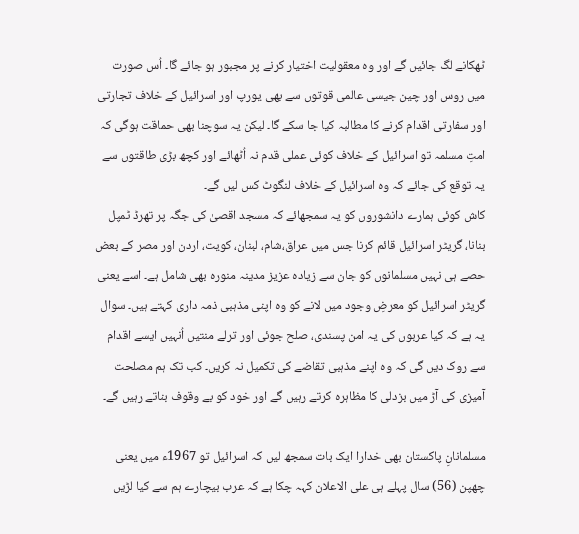ٹھکانے لگ جائیں گے اور وہ معقولیت اختیار کرنے پر مجبور ہو جائے گا۔ اُس صورت میں روس اور چین جیسی عالمی قوتوں سے بھی یورپ اور اسرائیل کے خلاف تجارتی اور سفارتی اقدام کرنے کا مطالبہ کیا جا سکے گا۔ لیکن یہ سوچنا بھی حماقت ہوگی کہ امتِ مسلمہ تو اسرائیل کے خلاف کوئی عملی قدم نہ اُٹھائے اور کچھ بڑی طاقتوں سے یہ توقع کی جائے کہ وہ اسرائیل کے خلاف لنگوٹ کس لیں گے۔
کاش کوئی ہمارے دانشوروں کو یہ سمجھائے کہ مسجد اقصیٰ کی جگہ پر تھرڈ ٹمپل بنانا، گریٹر اسرائیل قائم کرنا جس میں عراق،شام، لبنان، کویت، اردن اور مصر کے بعض حصے ہی نہیں مسلمانوں کو جان سے زیادہ عزیز مدینہ منورہ بھی شامل ہے۔ اسے یعنی گریٹر اسرائیل کو معرضِ وجود میں لانے کو وہ اپنی مذہبی ذمہ داری کہتے ہیں۔ سوال یہ ہے کہ کیا عربوں کی یہ امن پسندی، صلح جوئی اور ترلے منتیں اُنہیں ایسے اقدام سے روک دیں گی کہ وہ اپنے مذہبی تقاضے کی تکمیل نہ کریں۔ کب تک ہم مصلحت آمیزی کی آڑ میں بزدلی کا مظاہرہ کرتے رہیں گے اور خود کو بے وقوف بناتے رہیں گے۔

مسلمانانِ پاکستان بھی خدارا ایک بات سمجھ لیں کہ اسرائیل تو 1967ء میں یعنی چھپن (56) سال پہلے ہی علی الاعلان کہہ چکا ہے کہ عرب بیچارے ہم سے کیا لڑیں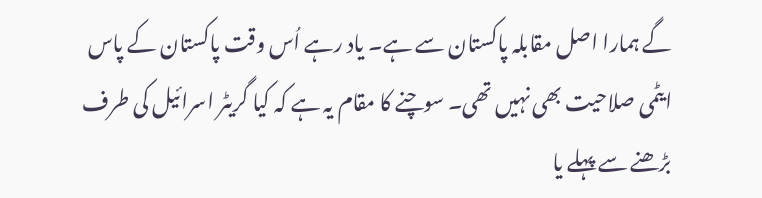گے ہمارا اصل مقابلہ پاکستان سے ہے۔ یاد رہے اُس وقت پاکستان کے پاس ایٹمی صلاحیت بھی نہیں تھی۔ سوچنے کا مقام یہ ہے کہ کیا گریٹر اسرائیل کی طرف بڑھنے سے پہلے یا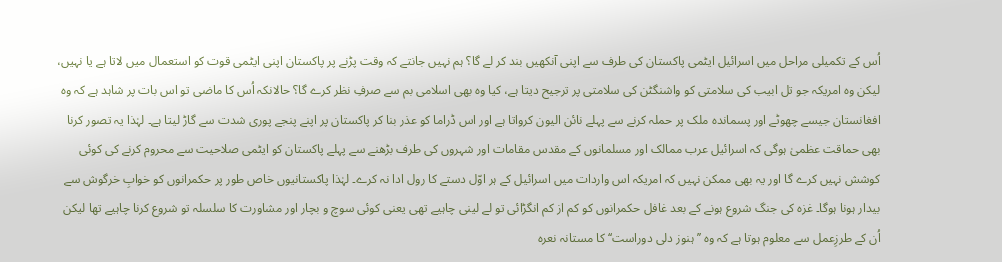اُس کے تکمیلی مراحل میں اسرائیل ایٹمی پاکستان کی طرف سے اپنی آنکھیں بند کر لے گا؟ ہم نہیں جانتے کہ وقت پڑنے پر پاکستان اپنی ایٹمی قوت کو استعمال میں لاتا ہے یا نہیں، لیکن وہ امریکہ جو تل ابیب کی سلامتی کو واشنگٹن کی سلامتی پر ترجیح دیتا ہے، کیا وہ بھی اسلامی بم سے صرفِ نظر کرے گا؟ حالانکہ اُس کا ماضی تو اس بات پر شاہد ہے کہ وہ افغانستان جیسے چھوٹے اور پسماندہ ملک پر حملہ کرنے سے پہلے نائن الیون کرواتا ہے اور اس ڈراما کو عذر بنا کر پاکستان پر اپنے پنجے پوری شدت سے گاڑ لیتا ہے۔ لہٰذا یہ تصور کرنا بھی حماقت عظمیٰ ہوگی کہ اسرائیل عرب ممالک اور مسلمانوں کے مقدس مقامات اور شہروں کی طرف بڑھنے سے پہلے پاکستان کو ایٹمی صلاحیت سے محروم کرنے کی کوئی کوشش نہیں کرے گا اور یہ بھی ممکن نہیں کہ امریکہ اس واردات میں اسرائیل کے ہر اوّل دستے کا رول ادا نہ کرے۔ لہٰذا پاکستانیوں خاص طور پر حکمرانوں کو خوابِ خرگوش سے بیدار ہونا ہوگا۔ غزہ کی جنگ شروع ہونے کے بعد غافل حکمرانوں کو کم از کم انگڑائی تو لے لینی چاہیے تھی یعنی کوئی سوچ و بچار اور مشاورت کا سلسلہ تو شروع کرنا چاہیے تھا لیکن اُن کے طرزِعمل سے معلوم ہوتا ہے کہ وہ ’’ہنوز دلی دوراست‘‘ کا مستانہ نعرہ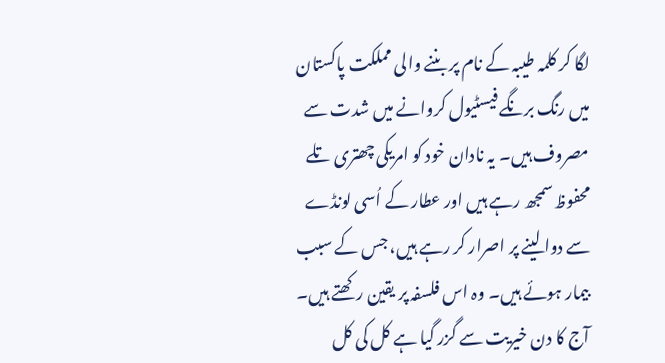لگا کر کلمہ طیبہ کے نام پر بننے والی مملکت پاکستان میں رنگ برنگے فیسٹیول کروانے میں شدت سے مصروف ہیں۔ یہ نادان خود کو امریکی چھتری تلے محفوظ سمجھ رہے ہیں اور عطار کے اُسی لونڈے سے دوا لینے پر اصرار کر رہے ہیں، جس کے سبب بیمار ہوئے ہیں۔ وہ اس فلسفہ پر یقین رکھتے ہیں۔ آج کا دن خیریت سے گزر گیا ہے کل کی کل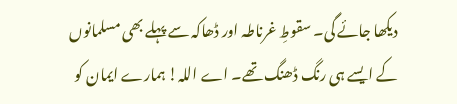دیکھا جائے گی۔ سقوطِ غرناطہ اور ڈھاکہ سے پہلے بھی مسلمانوں کے ایسے ہی رنگ ڈھنگ تھے۔ اے اللہ! ہمارے ایمان کو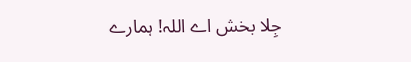جِلا بخش اے اللہ! ہمارے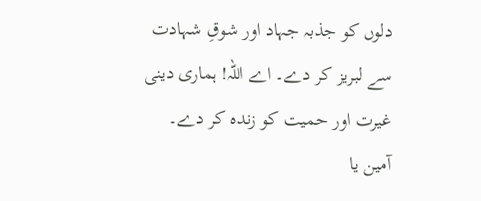دلوں کو جذبہ جہاد اور شوقِ شہادت سے لبریز کر دے۔ اے اللہ! ہماری دینی غیرت اور حمیت کو زندہ کر دے۔ آمین یا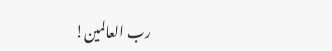رب العالمین!